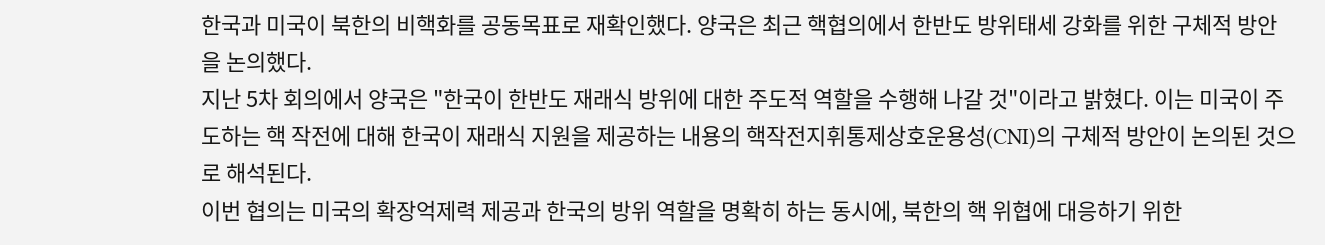한국과 미국이 북한의 비핵화를 공동목표로 재확인했다. 양국은 최근 핵협의에서 한반도 방위태세 강화를 위한 구체적 방안을 논의했다.
지난 5차 회의에서 양국은 "한국이 한반도 재래식 방위에 대한 주도적 역할을 수행해 나갈 것"이라고 밝혔다. 이는 미국이 주도하는 핵 작전에 대해 한국이 재래식 지원을 제공하는 내용의 핵작전지휘통제상호운용성(CNI)의 구체적 방안이 논의된 것으로 해석된다.
이번 협의는 미국의 확장억제력 제공과 한국의 방위 역할을 명확히 하는 동시에, 북한의 핵 위협에 대응하기 위한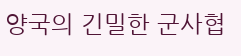양국의 긴밀한 군사협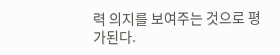력 의지를 보여주는 것으로 평가된다.